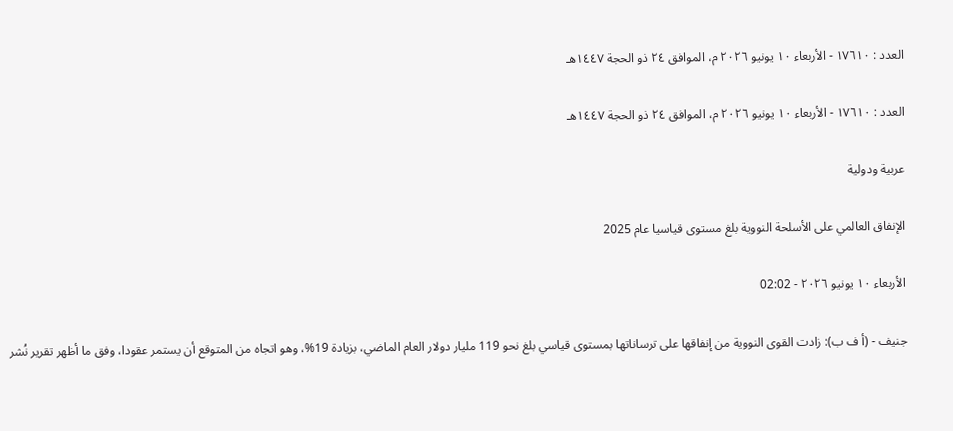العدد : ١٧٦١٠ - الأربعاء ١٠ يونيو ٢٠٢٦ م، الموافق ٢٤ ذو الحجة ١٤٤٧هـ

العدد : ١٧٦١٠ - الأربعاء ١٠ يونيو ٢٠٢٦ م، الموافق ٢٤ ذو الحجة ١٤٤٧هـ

عربية ودولية

الإنفاق العالمي على الأسلحة النووية بلغ مستوى قياسيا عام 2025

الأربعاء ١٠ يونيو ٢٠٢٦ - 02:02

جنيف - (أ ف ب): زادت القوى النووية من إنفاقها على ترساناتها بمستوى قياسي بلغ نحو 119 مليار دولار العام الماضي، بزيادة 19%، وهو اتجاه من المتوقع أن يستمر عقودا، وفق ما أظهر تقرير نُشر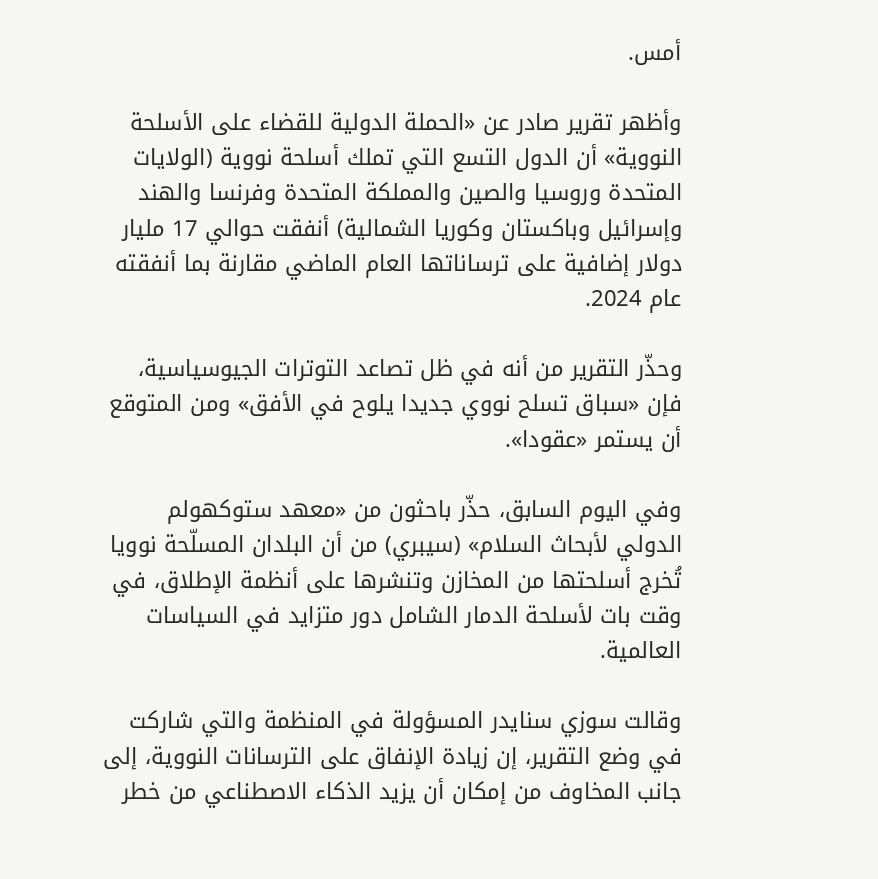أمس.

وأظهر تقرير صادر عن «الحملة الدولية للقضاء على الأسلحة النووية» أن الدول التسع التي تملك أسلحة نووية (الولايات المتحدة وروسيا والصين والمملكة المتحدة وفرنسا والهند وإسرائيل وباكستان وكوريا الشمالية) أنفقت حوالي 17 مليار دولار إضافية على ترساناتها العام الماضي مقارنة بما أنفقته عام 2024.

وحذّر التقرير من أنه في ظل تصاعد التوترات الجيوسياسية، فإن «سباق تسلح نووي جديدا يلوح في الأفق» ومن المتوقع أن يستمر «عقودا».

وفي اليوم السابق، حذّر باحثون من «معهد ستوكهولم الدولي لأبحاث السلام» (سيبري) من أن البلدان المسلّحة نوويا تُخرج أسلحتها من المخازن وتنشرها على أنظمة الإطلاق، في وقت بات لأسلحة الدمار الشامل دور متزايد في السياسات العالمية.

وقالت سوزي سنايدر المسؤولة في المنظمة والتي شاركت في وضع التقرير، إن زيادة الإنفاق على الترسانات النووية، إلى جانب المخاوف من إمكان أن يزيد الذكاء الاصطناعي من خطر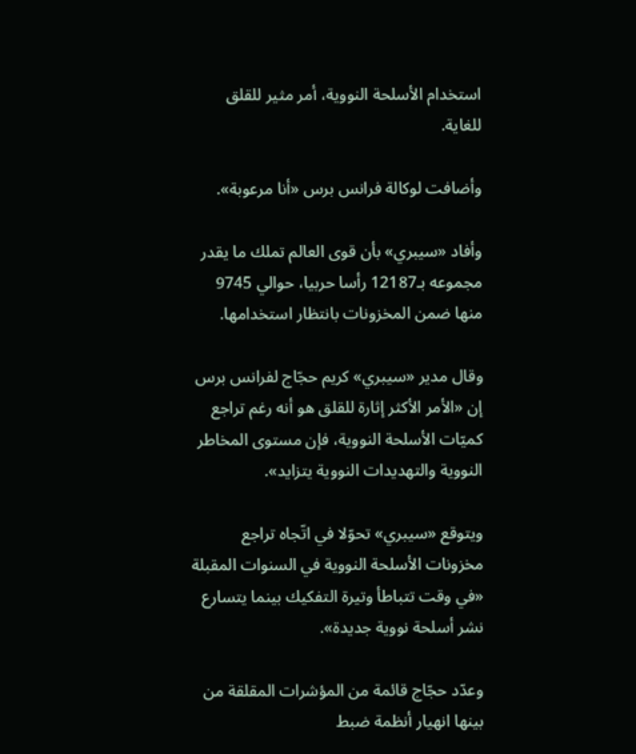استخدام الأسلحة النووية، أمر مثير للقلق للغاية.

وأضافت لوكالة فرانس برس «أنا مرعوبة».

وأفاد «سيبري» بأن قوى العالم تملك ما يقدر مجموعه بـ12187 رأسا حربيا، حوالي 9745 منها ضمن المخزونات بانتظار استخدامها.

وقال مدير «سيبري» كريم حجّاج لفرانس برس إن «الأمر الأكثر إثارة للقلق هو أنه رغم تراجع كميّات الأسلحة النووية، فإن مستوى المخاطر النووية والتهديدات النووية يتزايد».

ويتوقع «سيبري» تحوّلا في اتّجاه تراجع مخزونات الأسلحة النووية في السنوات المقبلة «في وقت تتباطأ وتيرة التفكيك بينما يتسارع نشر أسلحة نووية جديدة».

وعدّد حجّاج قائمة من المؤشرات المقلقة من بينها انهيار أنظمة ضبط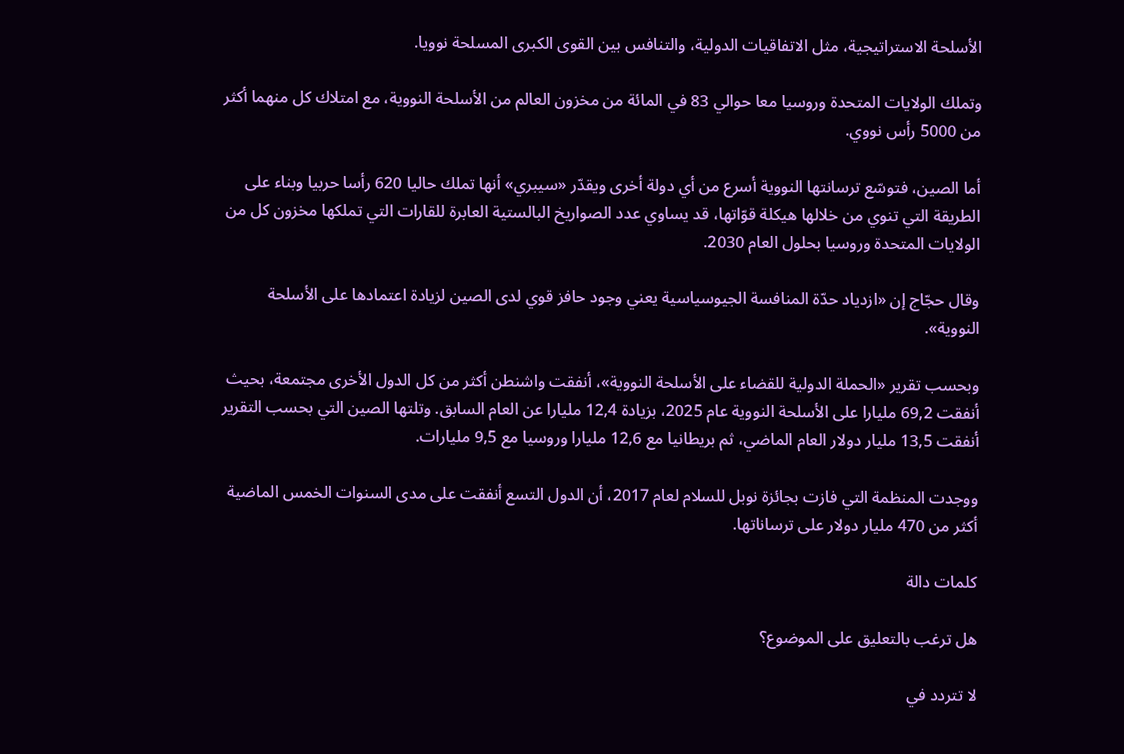الأسلحة الاستراتيجية، مثل الاتفاقيات الدولية، والتنافس بين القوى الكبرى المسلحة نوويا.

وتملك الولايات المتحدة وروسيا معا حوالي 83 في المائة من مخزون العالم من الأسلحة النووية، مع امتلاك كل منهما أكثر من 5000 رأس نووي.

أما الصين، فتوسّع ترسانتها النووية أسرع من أي دولة أخرى ويقدّر «سيبري» أنها تملك حاليا 620 رأسا حربيا وبناء على الطريقة التي تنوي من خلالها هيكلة قوّاتها، قد يساوي عدد الصواريخ البالستية العابرة للقارات التي تملكها مخزون كل من الولايات المتحدة وروسيا بحلول العام 2030.

وقال حجّاج إن «ازدياد حدّة المنافسة الجيوسياسية يعني وجود حافز قوي لدى الصين لزيادة اعتمادها على الأسلحة النووية».

وبحسب تقرير «الحملة الدولية للقضاء على الأسلحة النووية»، أنفقت واشنطن أكثر من كل الدول الأخرى مجتمعة، بحيث أنفقت 69,2 مليارا على الأسلحة النووية عام 2025، بزيادة 12,4 مليارا عن العام السابق. وتلتها الصين التي بحسب التقرير أنفقت 13,5 مليار دولار العام الماضي، ثم بريطانيا مع 12,6 مليارا وروسيا مع 9,5 مليارات.

ووجدت المنظمة التي فازت بجائزة نوبل للسلام لعام 2017، أن الدول التسع أنفقت على مدى السنوات الخمس الماضية أكثر من 470 مليار دولار على ترساناتها.

كلمات دالة

هل ترغب بالتعليق على الموضوع؟

لا تتردد في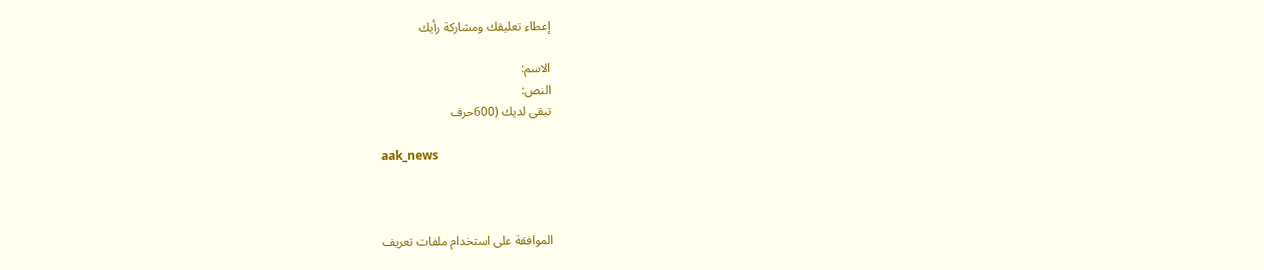إعطاء تعليقك ومشاركة رأيك

الاسم:
النص:
تبقى لديك (600حرف

aak_news



الموافقة على استخدام ملفات تعريف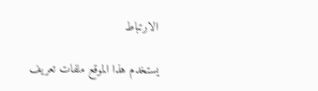الارتباط

يستخدم هذا الموقع ملفات تعريف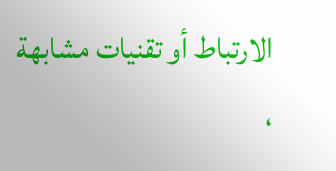الارتباط أو تقنيات مشابهة ،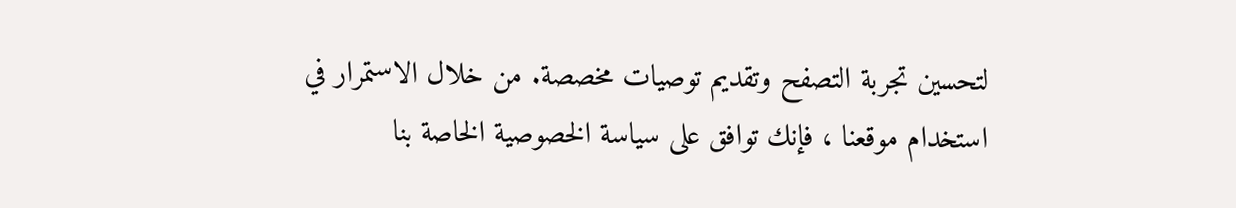لتحسين تجربة التصفح وتقديم توصيات مخصصة. من خلال الاستمرار في استخدام موقعنا ، فإنك توافق على سياسة الخصوصية الخاصة بنا